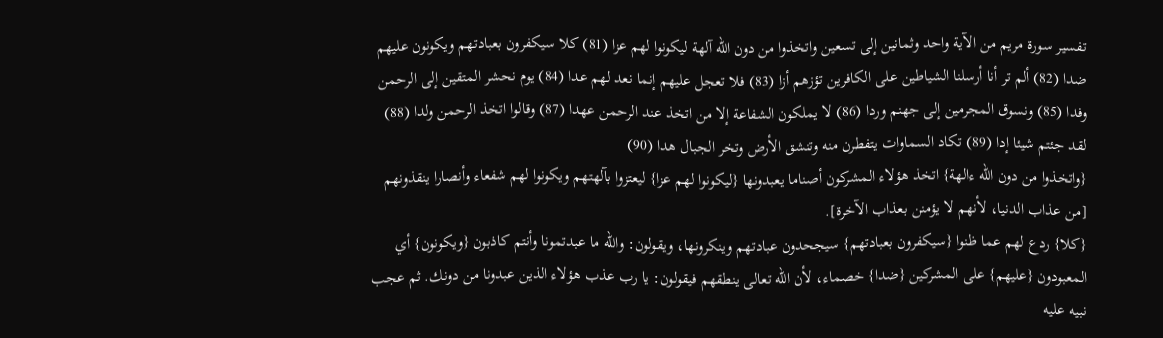تفسير سورة مريم من الآية واحد وثمانين إلى تسعين واتخذوا من دون الله آلهة ليكونوا لهم عزا (81) كلا سيكفرون بعبادتهم ويكونون عليهم ضدا (82) ألم تر أنا أرسلنا الشياطين على الكافرين تؤزهم أزا (83) فلا تعجل عليهم إنما نعد لهم عدا (84) يوم نحشر المتقين إلى الرحمن وفدا (85) ونسوق المجرمين إلى جهنم وردا (86) لا يملكون الشفاعة إلا من اتخذ عند الرحمن عهدا (87) وقالوا اتخذ الرحمن ولدا (88) لقد جئتم شيئا إدا (89) تكاد السماوات يتفطرن منه وتنشق الأرض وتخر الجبال هدا (90)
{واتخذوا من دون الله ءالهة} اتخذ هؤلاء المشركون أصناما يعبدونها {ليكونوا لهم عزا} ليعتزوا بآلهتهم ويكونوا لهم شفعاء وأنصارا ينقذونهم [من عذاب الدنيا، لأنهم لا يؤمنن بعذاب الآخرة].
{كلا} ردع لهم عما ظنوا {سيكفرون بعبادتهم} سيجحدون عبادتهم وينكرونها، ويقولون: والله ما عبدتمونا وأنتم كاذبون {ويكونون} أي المعبودون {عليهم} على المشركين {ضدا} خصماء، لأن الله تعالى ينطقهم فيقولون: يا رب عذب هؤلاء الذين عبدونا من دونك. ثم عجب نبيه عليه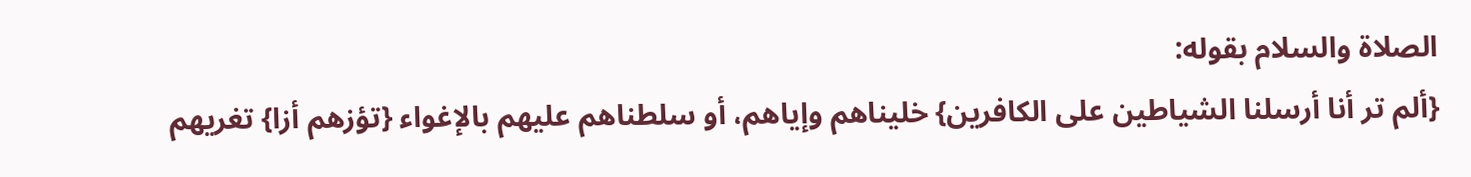الصلاة والسلام بقوله:
{ألم تر أنا أرسلنا الشياطين على الكافرين} خليناهم وإياهم، أو سلطناهم عليهم بالإغواء {تؤزهم أزا} تغريهم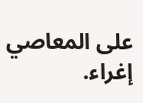على المعاصي إغراء.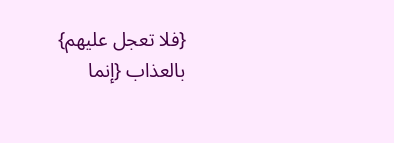{فلا تعجل عليهم} بالعذاب {إنما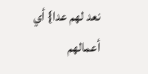نعد لهم عدا} أي أعمالهم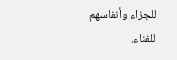للجزاء وأنفاسهم للفناء.